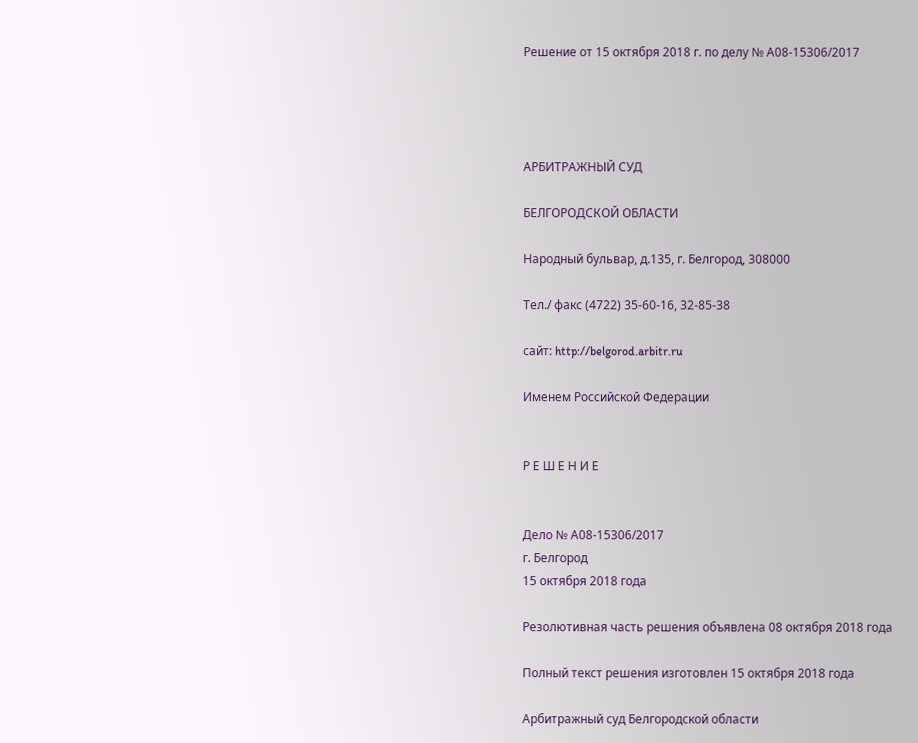Решение от 15 октября 2018 г. по делу № А08-15306/2017




АРБИТРАЖНЫЙ СУД

БЕЛГОРОДСКОЙ ОБЛАСТИ

Народный бульвар, д.135, г. Белгород, 308000

Тел./ факс (4722) 35-60-16, 32-85-38

сайт: http://belgorod.arbitr.ru

Именем Российской Федерации


Р Е Ш Е Н И Е


Дело № А08-15306/2017
г. Белгород
15 октября 2018 года

Резолютивная часть решения объявлена 08 октября 2018 года

Полный текст решения изготовлен 15 октября 2018 года

Арбитражный суд Белгородской области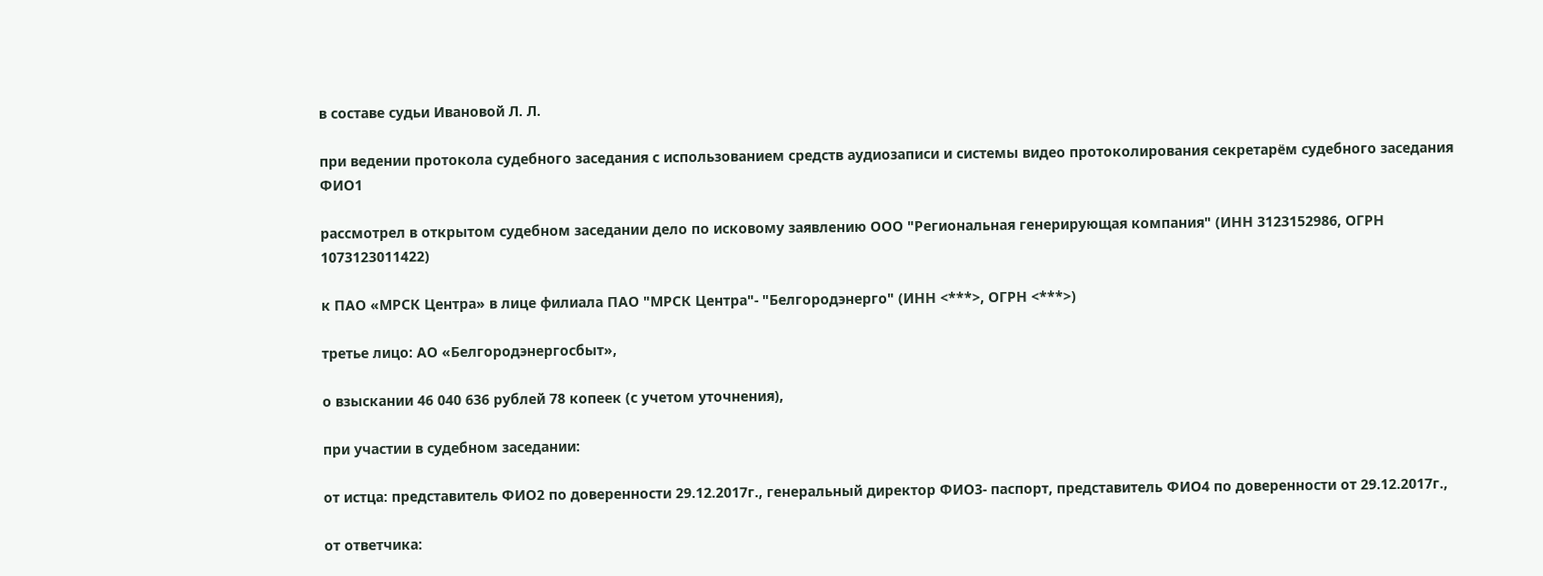в составе судьи Ивановой Л. Л.

при ведении протокола судебного заседания с использованием средств аудиозаписи и системы видео протоколирования секретарём судебного заседания ФИО1

рассмотрел в открытом судебном заседании дело по исковому заявлению ООО "Региональная генерирующая компания" (ИНН 3123152986, ОГРН 1073123011422)

к ПАО «МРСК Центра» в лице филиала ПАО "МРСК Центра"- "Белгородэнерго" (ИНН <***>, ОГРН <***>)

третье лицо: АО «Белгородэнергосбыт»,

о взыскании 46 040 636 рублей 78 копеек (с учетом уточнения),

при участии в судебном заседании:

от истца: представитель ФИО2 по доверенности 29.12.2017г., генеральный директор ФИО3- паспорт, представитель ФИО4 по доверенности от 29.12.2017г.,

от ответчика: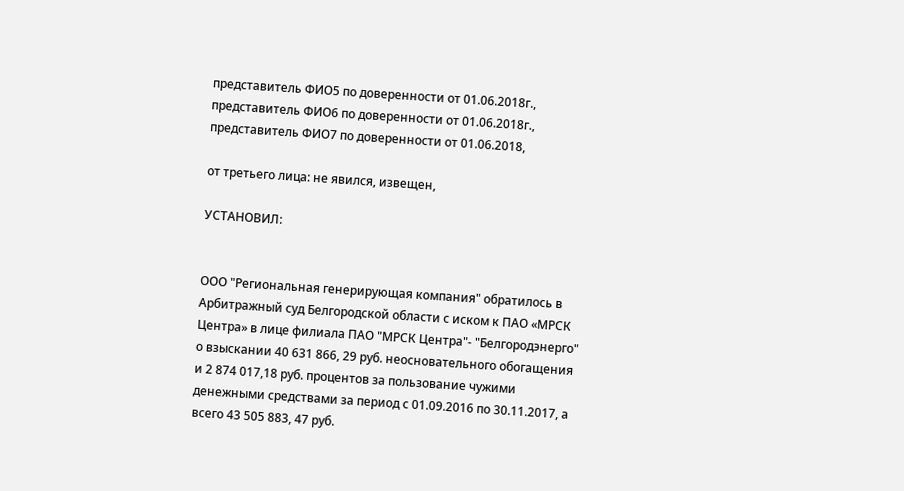представитель ФИО5 по доверенности от 01.06.2018г., представитель ФИО6 по доверенности от 01.06.2018г., представитель ФИО7 по доверенности от 01.06.2018,

от третьего лица: не явился, извещен,

УСТАНОВИЛ:


ООО "Региональная генерирующая компания" обратилось в Арбитражный суд Белгородской области с иском к ПАО «МРСК Центра» в лице филиала ПАО "МРСК Центра"- "Белгородэнерго" о взыскании 40 631 866, 29 руб. неосновательного обогащения и 2 874 017,18 руб. процентов за пользование чужими денежными средствами за период с 01.09.2016 по 30.11.2017, а всего 43 505 883, 47 руб.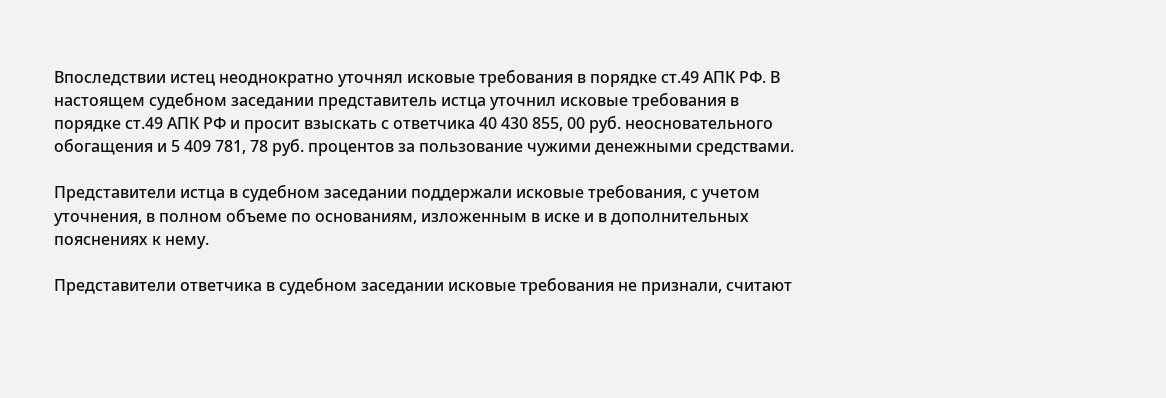Впоследствии истец неоднократно уточнял исковые требования в порядке ст.49 АПК РФ. В настоящем судебном заседании представитель истца уточнил исковые требования в порядке ст.49 АПК РФ и просит взыскать с ответчика 40 430 855, 00 руб. неосновательного обогащения и 5 409 781, 78 руб. процентов за пользование чужими денежными средствами.

Представители истца в судебном заседании поддержали исковые требования, с учетом уточнения, в полном объеме по основаниям, изложенным в иске и в дополнительных пояснениях к нему.

Представители ответчика в судебном заседании исковые требования не признали, считают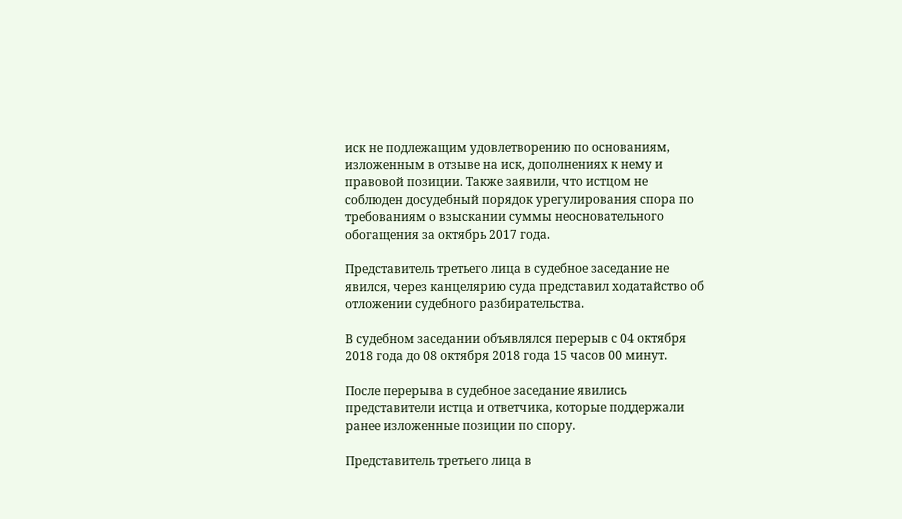иск не подлежащим удовлетворению по основаниям, изложенным в отзыве на иск, дополнениях к нему и правовой позиции. Также заявили, что истцом не соблюден досудебный порядок урегулирования спора по требованиям о взыскании суммы неосновательного обогащения за октябрь 2017 года.

Представитель третьего лица в судебное заседание не явился, через канцелярию суда представил ходатайство об отложении судебного разбирательства.

В судебном заседании объявлялся перерыв с 04 октября 2018 года до 08 октября 2018 года 15 часов 00 минут.

После перерыва в судебное заседание явились представители истца и ответчика, которые поддержали ранее изложенные позиции по спору.

Представитель третьего лица в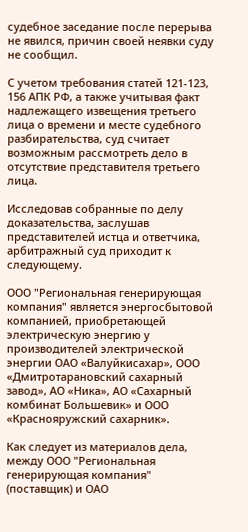судебное заседание после перерыва не явился, причин своей неявки суду не сообщил.

С учетом требования статей 121-123, 156 АПК РФ, а также учитывая факт надлежащего извещения третьего лица о времени и месте судебного разбирательства, суд считает возможным рассмотреть дело в отсутствие представителя третьего лица.

Исследовав собранные по делу доказательства, заслушав представителей истца и ответчика, арбитражный суд приходит к следующему.

ООО "Региональная генерирующая компания" является энергосбытовой компанией, приобретающей электрическую энергию у производителей электрической энергии ОАО «Валуйкисахар», ООО «Дмитротарановский сахарный завод», АО «Ника», АО «Сахарный комбинат Большевик» и ООО «Краснояружский сахарник».

Как следует из материалов дела, между ООО "Региональная генерирующая компания" (поставщик) и ОАО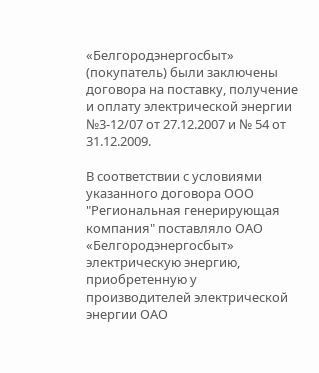«Белгородэнергосбыт» (покупатель) были заключены договора на поставку, получение и оплату электрической энергии №3-12/07 от 27.12.2007 и № 54 от 31.12.2009.

В соответствии с условиями указанного договора ООО "Региональная генерирующая компания" поставляло ОАО «Белгородэнергосбыт» электрическую энергию, приобретенную у производителей электрической энергии ОАО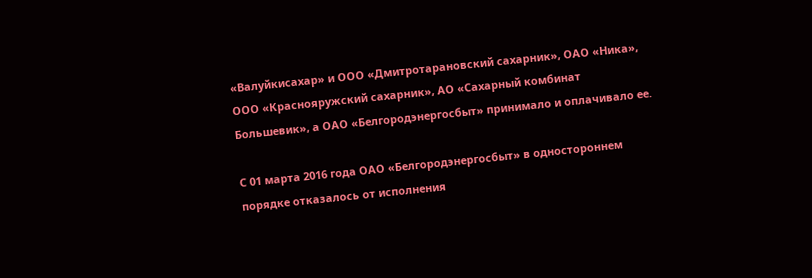«Валуйкисахар» и ООО «Дмитротарановский сахарник», ОАО «Ника», ООО «Краснояружский сахарник», АО «Сахарный комбинат Большевик», а ОАО «Белгородэнергосбыт» принимало и оплачивало ее.

С 01 марта 2016 года ОАО «Белгородэнергосбыт» в одностороннем порядке отказалось от исполнения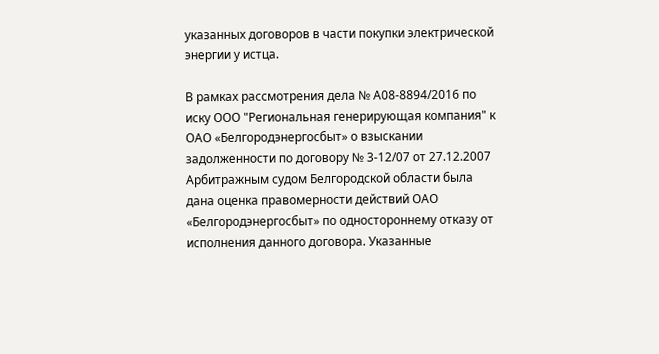указанных договоров в части покупки электрической энергии у истца.

В рамках рассмотрения дела № А08-8894/2016 по иску ООО "Региональная генерирующая компания" к ОАО «Белгородэнергосбыт» о взыскании задолженности по договору № 3-12/07 от 27.12.2007 Арбитражным судом Белгородской области была дана оценка правомерности действий ОАО «Белгородэнергосбыт» по одностороннему отказу от исполнения данного договора. Указанные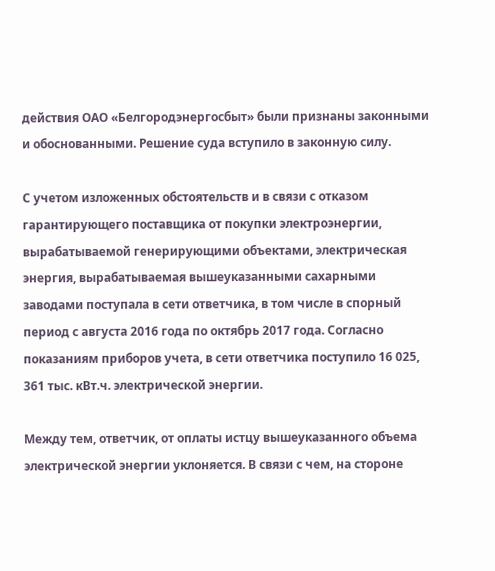действия ОАО «Белгородэнергосбыт» были признаны законными и обоснованными. Решение суда вступило в законную силу.

С учетом изложенных обстоятельств и в связи с отказом гарантирующего поставщика от покупки электроэнергии, вырабатываемой генерирующими объектами, электрическая энергия, вырабатываемая вышеуказанными сахарными заводами поступала в сети ответчика, в том числе в спорный период с августа 2016 года по октябрь 2017 года. Согласно показаниям приборов учета, в сети ответчика поступило 16 025, 361 тыс. кВт.ч. электрической энергии.

Между тем, ответчик, от оплаты истцу вышеуказанного объема электрической энергии уклоняется. В связи с чем, на стороне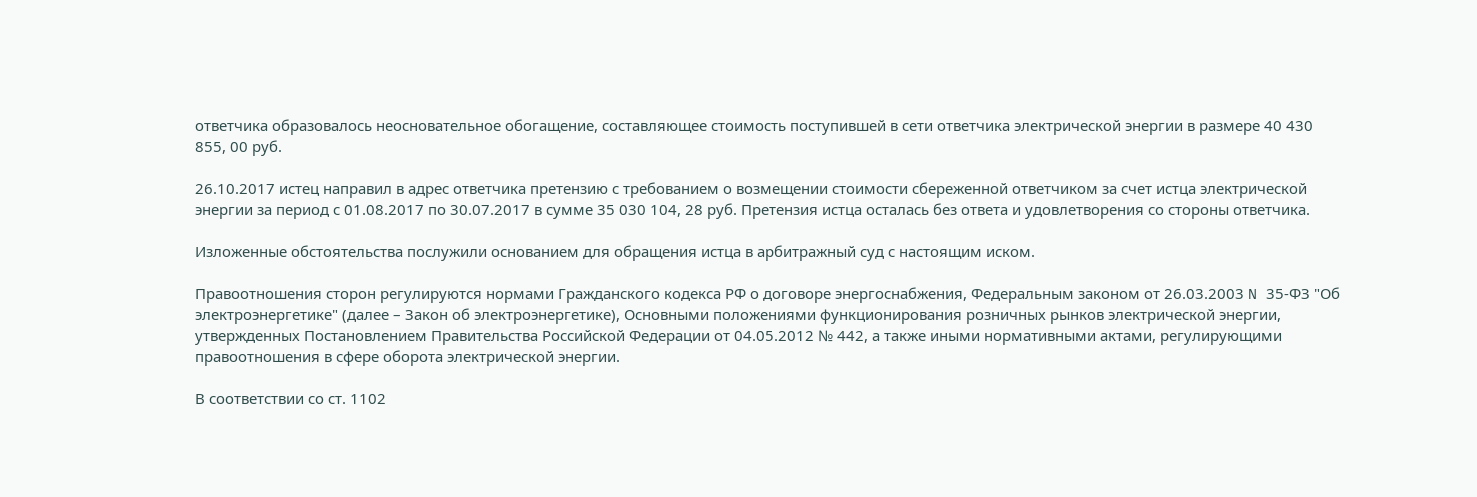ответчика образовалось неосновательное обогащение, составляющее стоимость поступившей в сети ответчика электрической энергии в размере 40 430 855, 00 руб.

26.10.2017 истец направил в адрес ответчика претензию с требованием о возмещении стоимости сбереженной ответчиком за счет истца электрической энергии за период с 01.08.2017 по 30.07.2017 в сумме 35 030 104, 28 руб. Претензия истца осталась без ответа и удовлетворения со стороны ответчика.

Изложенные обстоятельства послужили основанием для обращения истца в арбитражный суд с настоящим иском.

Правоотношения сторон регулируются нормами Гражданского кодекса РФ о договоре энергоснабжения, Федеральным законом от 26.03.2003 N 35-ФЗ "Об электроэнергетике" (далее – Закон об электроэнергетике), Основными положениями функционирования розничных рынков электрической энергии, утвержденных Постановлением Правительства Российской Федерации от 04.05.2012 № 442, а также иными нормативными актами, регулирующими правоотношения в сфере оборота электрической энергии.

В соответствии со ст. 1102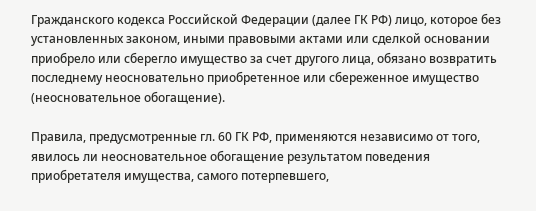Гражданского кодекса Российской Федерации (далее ГК РФ) лицо, которое без установленных законом, иными правовыми актами или сделкой основании приобрело или сберегло имущество за счет другого лица, обязано возвратить последнему неосновательно приобретенное или сбереженное имущество (неосновательное обогащение).

Правила, предусмотренные гл. 60 ГК РФ, применяются независимо от того, явилось ли неосновательное обогащение результатом поведения приобретателя имущества, самого потерпевшего,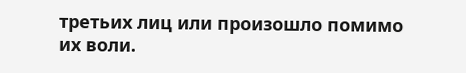третьих лиц или произошло помимо их воли.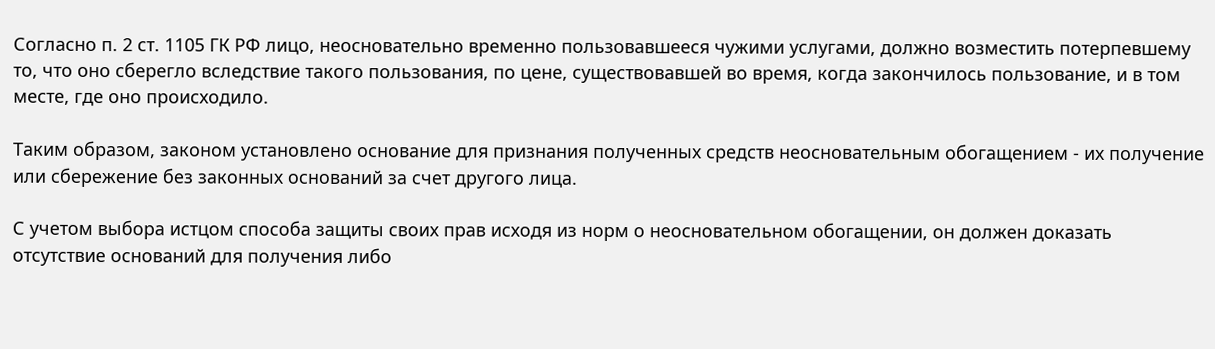Согласно п. 2 ст. 1105 ГК РФ лицо, неосновательно временно пользовавшееся чужими услугами, должно возместить потерпевшему то, что оно сберегло вследствие такого пользования, по цене, существовавшей во время, когда закончилось пользование, и в том месте, где оно происходило.

Таким образом, законом установлено основание для признания полученных средств неосновательным обогащением - их получение или сбережение без законных оснований за счет другого лица.

С учетом выбора истцом способа защиты своих прав исходя из норм о неосновательном обогащении, он должен доказать отсутствие оснований для получения либо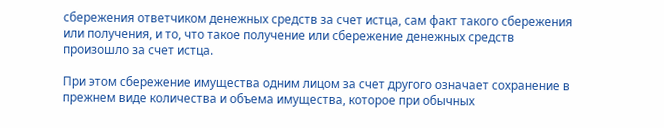сбережения ответчиком денежных средств за счет истца, сам факт такого сбережения или получения, и то, что такое получение или сбережение денежных средств произошло за счет истца.

При этом сбережение имущества одним лицом за счет другого означает сохранение в прежнем виде количества и объема имущества, которое при обычных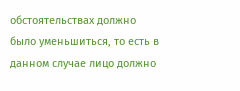обстоятельствах должно было уменьшиться, то есть в данном случае лицо должно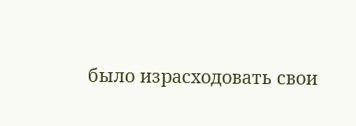было израсходовать свои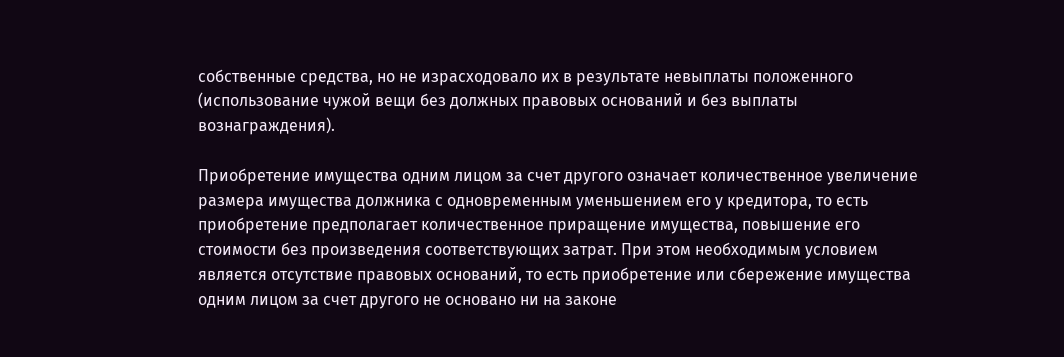собственные средства, но не израсходовало их в результате невыплаты положенного (использование чужой вещи без должных правовых оснований и без выплаты вознаграждения).

Приобретение имущества одним лицом за счет другого означает количественное увеличение размера имущества должника с одновременным уменьшением его у кредитора, то есть приобретение предполагает количественное приращение имущества, повышение его стоимости без произведения соответствующих затрат. При этом необходимым условием является отсутствие правовых оснований, то есть приобретение или сбережение имущества одним лицом за счет другого не основано ни на законе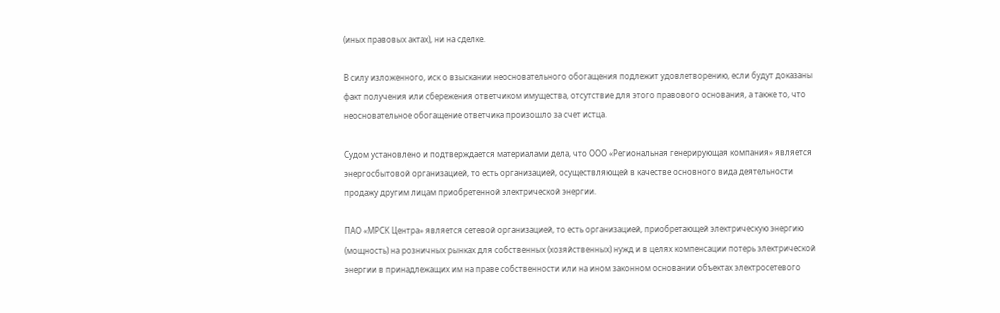(иных правовых актах), ни на сделке.

В силу изложенного, иск о взыскании неосновательного обогащения подлежит удовлетворению, если будут доказаны факт получения или сбережения ответчиком имущества, отсутствие для этого правового основания, а также то, что неосновательное обогащение ответчика произошло за счет истца.

Судом установлено и подтверждается материалами дела, что ООО «Региональная генерирующая компания» является энергосбытовой организацией, то есть организацией, осуществляющей в качестве основного вида деятельности продажу другим лицам приобретенной электрической энергии.

ПАО «МРСК Центра» является сетевой организацией, то есть организацией, приобретающей электрическую энергию (мощность) на розничных рынках для собственных (хозяйственных) нужд и в целях компенсации потерь электрической энергии в принадлежащих им на праве собственности или на ином законном основании объектах электросетевого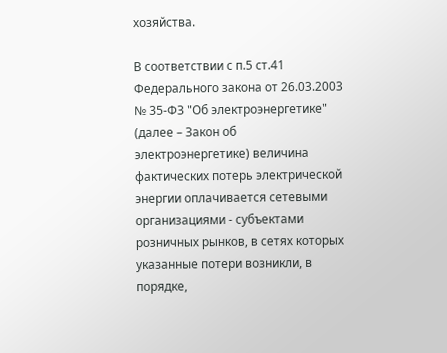хозяйства.

В соответствии с п.5 ст.41 Федерального закона от 26.03.2003 № 35-ФЗ "Об электроэнергетике" (далее – Закон об электроэнергетике) величина фактических потерь электрической энергии оплачивается сетевыми организациями - субъектами розничных рынков, в сетях которых указанные потери возникли, в порядке,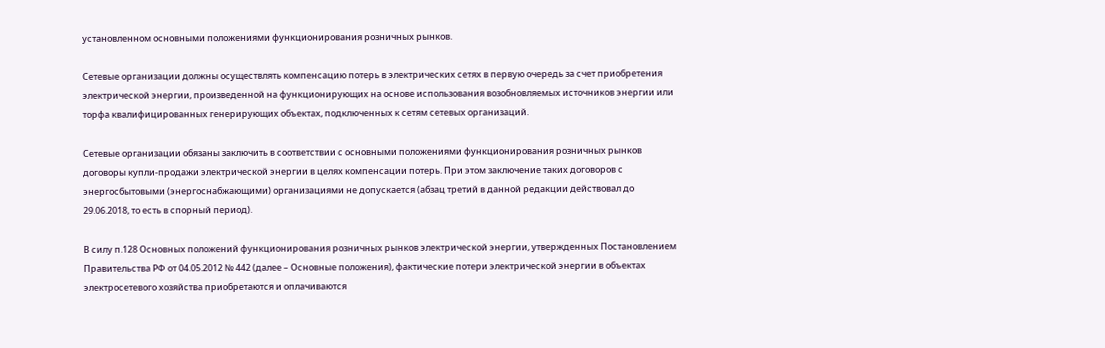установленном основными положениями функционирования розничных рынков.

Сетевые организации должны осуществлять компенсацию потерь в электрических сетях в первую очередь за счет приобретения электрической энергии, произведенной на функционирующих на основе использования возобновляемых источников энергии или торфа квалифицированных генерирующих объектах, подключенных к сетям сетевых организаций.

Сетевые организации обязаны заключить в соответствии с основными положениями функционирования розничных рынков договоры купли-продажи электрической энергии в целях компенсации потерь. При этом заключение таких договоров с энергосбытовыми (энергоснабжающими) организациями не допускается (абзац третий в данной редакции действовал до 29.06.2018, то есть в спорный период).

В силу п.128 Основных положений функционирования розничных рынков электрической энергии, утвержденных Постановлением Правительства РФ от 04.05.2012 № 442 (далее – Основные положения), фактические потери электрической энергии в объектах электросетевого хозяйства приобретаются и оплачиваются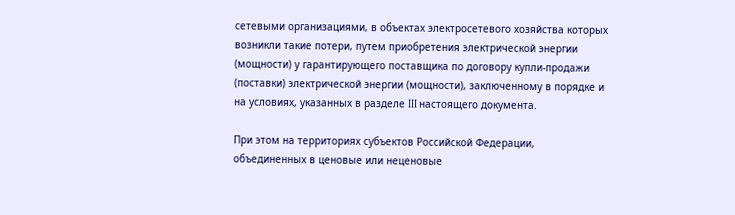сетевыми организациями, в объектах электросетевого хозяйства которых возникли такие потери, путем приобретения электрической энергии (мощности) у гарантирующего поставщика по договору купли-продажи (поставки) электрической энергии (мощности), заключенному в порядке и на условиях, указанных в разделе III настоящего документа.

При этом на территориях субъектов Российской Федерации, объединенных в ценовые или неценовые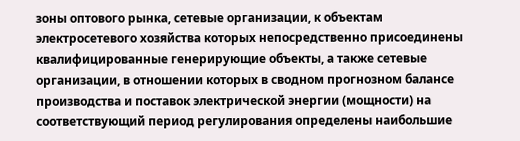зоны оптового рынка, сетевые организации, к объектам электросетевого хозяйства которых непосредственно присоединены квалифицированные генерирующие объекты, а также сетевые организации, в отношении которых в сводном прогнозном балансе производства и поставок электрической энергии (мощности) на соответствующий период регулирования определены наибольшие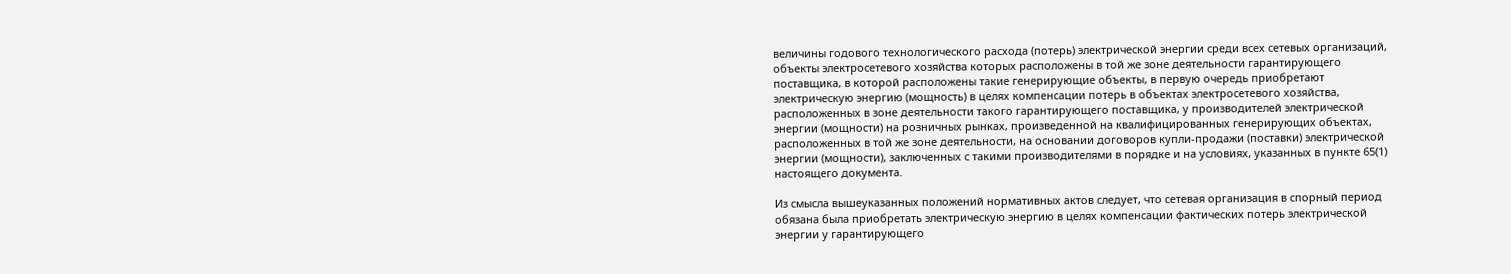величины годового технологического расхода (потерь) электрической энергии среди всех сетевых организаций, объекты электросетевого хозяйства которых расположены в той же зоне деятельности гарантирующего поставщика, в которой расположены такие генерирующие объекты, в первую очередь приобретают электрическую энергию (мощность) в целях компенсации потерь в объектах электросетевого хозяйства, расположенных в зоне деятельности такого гарантирующего поставщика, у производителей электрической энергии (мощности) на розничных рынках, произведенной на квалифицированных генерирующих объектах, расположенных в той же зоне деятельности, на основании договоров купли-продажи (поставки) электрической энергии (мощности), заключенных с такими производителями в порядке и на условиях, указанных в пункте 65(1) настоящего документа.

Из смысла вышеуказанных положений нормативных актов следует, что сетевая организация в спорный период обязана была приобретать электрическую энергию в целях компенсации фактических потерь электрической энергии у гарантирующего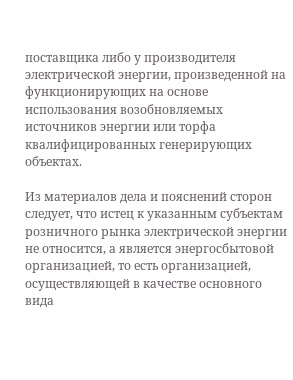поставщика либо у производителя электрической энергии, произведенной на функционирующих на основе использования возобновляемых источников энергии или торфа квалифицированных генерирующих объектах.

Из материалов дела и пояснений сторон следует, что истец к указанным субъектам розничного рынка электрической энергии не относится, а является энергосбытовой организацией, то есть организацией, осуществляющей в качестве основного вида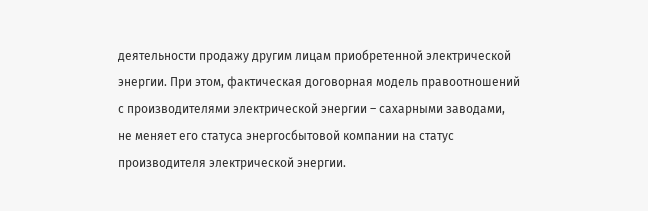деятельности продажу другим лицам приобретенной электрической энергии. При этом, фактическая договорная модель правоотношений с производителями электрической энергии – сахарными заводами, не меняет его статуса энергосбытовой компании на статус производителя электрической энергии.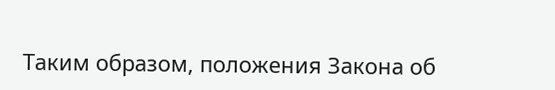Таким образом, положения Закона об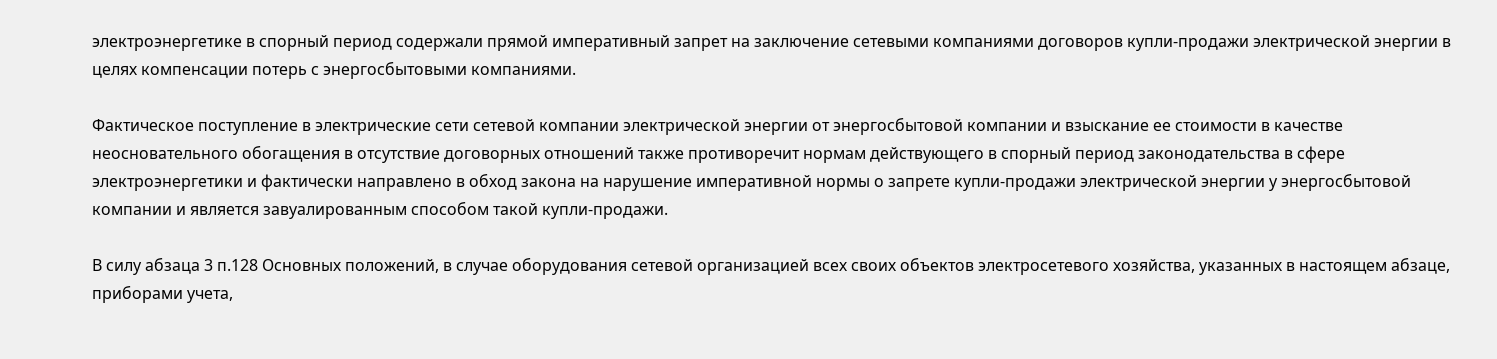электроэнергетике в спорный период содержали прямой императивный запрет на заключение сетевыми компаниями договоров купли-продажи электрической энергии в целях компенсации потерь с энергосбытовыми компаниями.

Фактическое поступление в электрические сети сетевой компании электрической энергии от энергосбытовой компании и взыскание ее стоимости в качестве неосновательного обогащения в отсутствие договорных отношений также противоречит нормам действующего в спорный период законодательства в сфере электроэнергетики и фактически направлено в обход закона на нарушение императивной нормы о запрете купли-продажи электрической энергии у энергосбытовой компании и является завуалированным способом такой купли-продажи.

В силу абзаца 3 п.128 Основных положений, в случае оборудования сетевой организацией всех своих объектов электросетевого хозяйства, указанных в настоящем абзаце, приборами учета,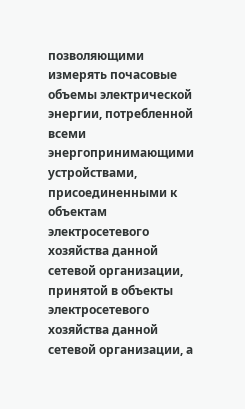позволяющими измерять почасовые объемы электрической энергии, потребленной всеми энергопринимающими устройствами, присоединенными к объектам электросетевого хозяйства данной сетевой организации, принятой в объекты электросетевого хозяйства данной сетевой организации, а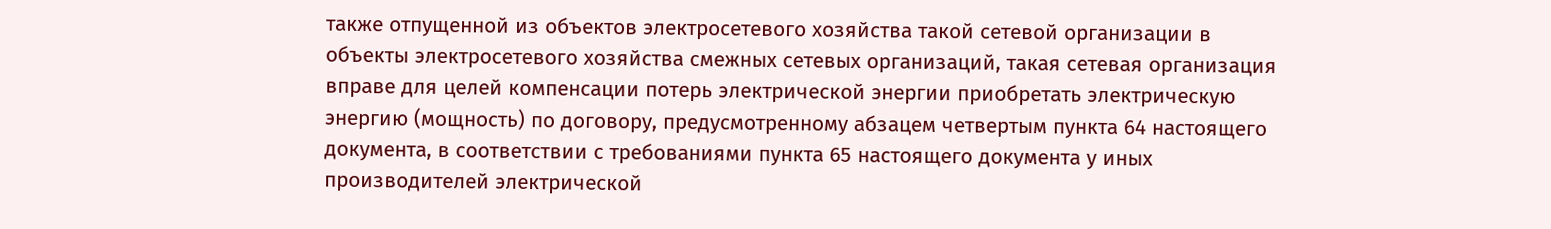также отпущенной из объектов электросетевого хозяйства такой сетевой организации в объекты электросетевого хозяйства смежных сетевых организаций, такая сетевая организация вправе для целей компенсации потерь электрической энергии приобретать электрическую энергию (мощность) по договору, предусмотренному абзацем четвертым пункта 64 настоящего документа, в соответствии с требованиями пункта 65 настоящего документа у иных производителей электрической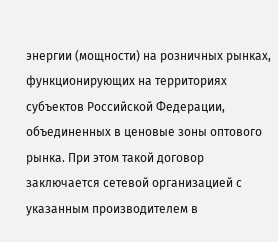энергии (мощности) на розничных рынках, функционирующих на территориях субъектов Российской Федерации, объединенных в ценовые зоны оптового рынка. При этом такой договор заключается сетевой организацией с указанным производителем в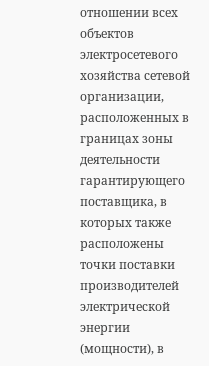отношении всех объектов электросетевого хозяйства сетевой организации, расположенных в границах зоны деятельности гарантирующего поставщика, в которых также расположены точки поставки производителей электрической энергии (мощности), в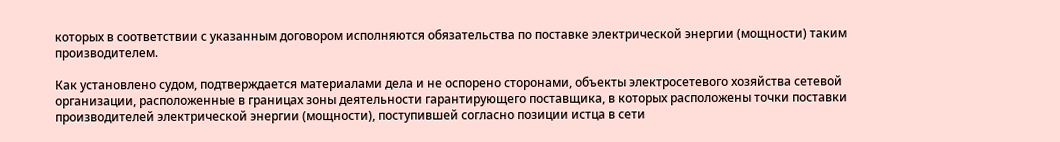которых в соответствии с указанным договором исполняются обязательства по поставке электрической энергии (мощности) таким производителем.

Как установлено судом, подтверждается материалами дела и не оспорено сторонами, объекты электросетевого хозяйства сетевой организации, расположенные в границах зоны деятельности гарантирующего поставщика, в которых расположены точки поставки производителей электрической энергии (мощности), поступившей согласно позиции истца в сети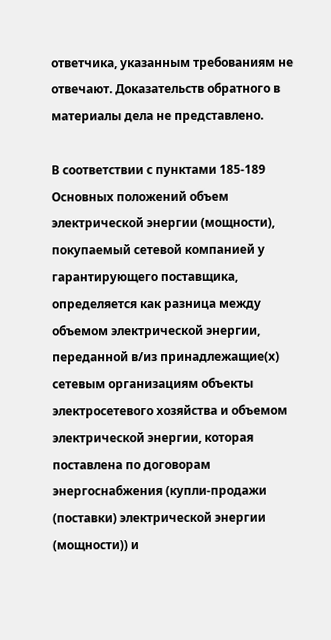ответчика, указанным требованиям не отвечают. Доказательств обратного в материалы дела не представлено.

В соответствии с пунктами 185-189 Основных положений объем электрической энергии (мощности), покупаемый сетевой компанией у гарантирующего поставщика, определяется как разница между объемом электрической энергии, переданной в/из принадлежащие(х) сетевым организациям объекты электросетевого хозяйства и объемом электрической энергии, которая поставлена по договорам энергоснабжения (купли-продажи (поставки) электрической энергии (мощности)) и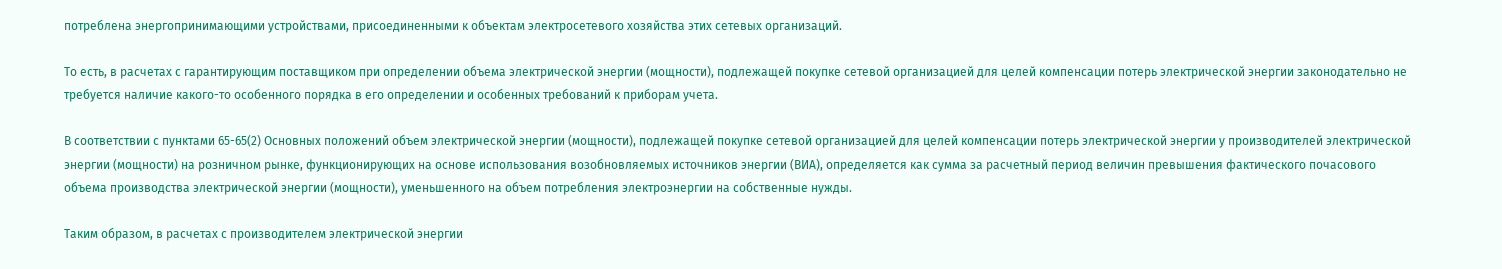потреблена энергопринимающими устройствами, присоединенными к объектам электросетевого хозяйства этих сетевых организаций.

То есть, в расчетах с гарантирующим поставщиком при определении объема электрической энергии (мощности), подлежащей покупке сетевой организацией для целей компенсации потерь электрической энергии законодательно не требуется наличие какого-то особенного порядка в его определении и особенных требований к приборам учета.

В соответствии с пунктами 65-65(2) Основных положений объем электрической энергии (мощности), подлежащей покупке сетевой организацией для целей компенсации потерь электрической энергии у производителей электрической энергии (мощности) на розничном рынке, функционирующих на основе использования возобновляемых источников энергии (ВИА), определяется как сумма за расчетный период величин превышения фактического почасового объема производства электрической энергии (мощности), уменьшенного на объем потребления электроэнергии на собственные нужды.

Таким образом, в расчетах с производителем электрической энергии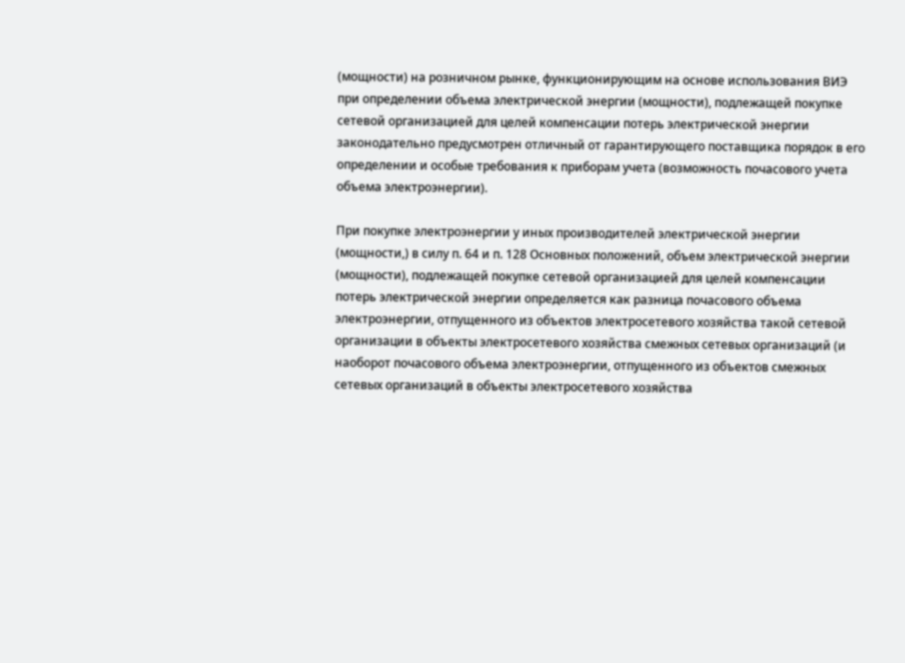(мощности) на розничном рынке, функционирующим на основе использования ВИЭ при определении объема электрической энергии (мощности), подлежащей покупке сетевой организацией для целей компенсации потерь электрической энергии законодательно предусмотрен отличный от гарантирующего поставщика порядок в его определении и особые требования к приборам учета (возможность почасового учета объема электроэнергии).

При покупке электроэнергии у иных производителей электрической энергии (мощности,) в силу п. 64 и п. 128 Основных положений, объем электрической энергии (мощности), подлежащей покупке сетевой организацией для целей компенсации потерь электрической энергии определяется как разница почасового объема электроэнергии, отпущенного из объектов электросетевого хозяйства такой сетевой организации в объекты электросетевого хозяйства смежных сетевых организаций (и наоборот почасового объема электроэнергии, отпущенного из объектов смежных сетевых организаций в объекты электросетевого хозяйства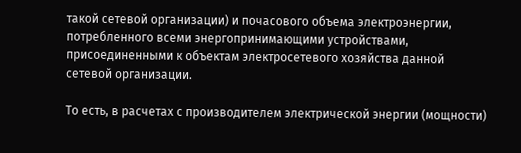такой сетевой организации) и почасового объема электроэнергии, потребленного всеми энергопринимающими устройствами, присоединенными к объектам электросетевого хозяйства данной сетевой организации.

То есть, в расчетах с производителем электрической энергии (мощности)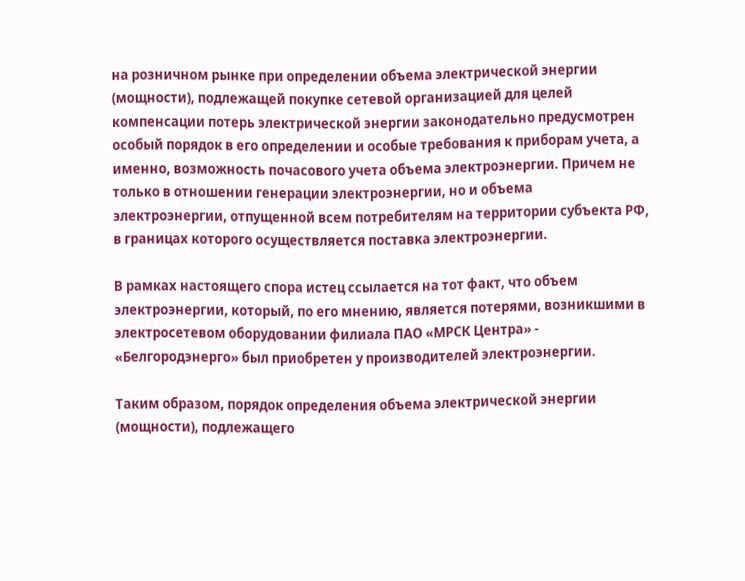на розничном рынке при определении объема электрической энергии (мощности), подлежащей покупке сетевой организацией для целей компенсации потерь электрической энергии законодательно предусмотрен особый порядок в его определении и особые требования к приборам учета, а именно, возможность почасового учета объема электроэнергии. Причем не только в отношении генерации электроэнергии, но и объема электроэнергии, отпущенной всем потребителям на территории субъекта РФ, в границах которого осуществляется поставка электроэнергии.

В рамках настоящего спора истец ссылается на тот факт, что объем электроэнергии, который, по его мнению, является потерями, возникшими в электросетевом оборудовании филиала ПАО «МРСК Центра» - «Белгородэнерго» был приобретен у производителей электроэнергии.

Таким образом, порядок определения объема электрической энергии (мощности), подлежащего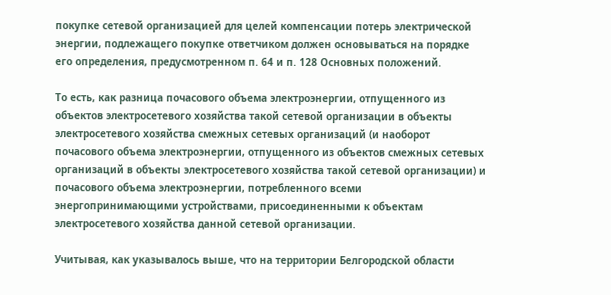покупке сетевой организацией для целей компенсации потерь электрической энергии, подлежащего покупке ответчиком должен основываться на порядке его определения, предусмотренном п. 64 и п. 128 Основных положений.

То есть, как разница почасового объема электроэнергии, отпущенного из объектов электросетевого хозяйства такой сетевой организации в объекты электросетевого хозяйства смежных сетевых организаций (и наоборот почасового объема электроэнергии, отпущенного из объектов смежных сетевых организаций в объекты электросетевого хозяйства такой сетевой организации) и почасового объема электроэнергии, потребленного всеми энергопринимающими устройствами, присоединенными к объектам электросетевого хозяйства данной сетевой организации.

Учитывая, как указывалось выше, что на территории Белгородской области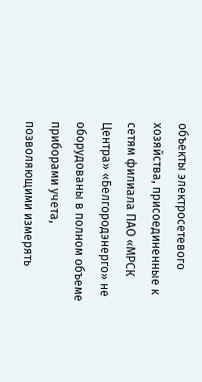объекты электросетевого хозяйства, присоединенные к сетям филиала ПАО «МРСК Центра» «Белгородэнерго» не оборудованы в полном объеме приборами учета, позволяющими измерять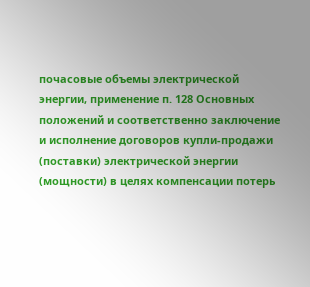почасовые объемы электрической энергии, применение п. 128 Основных положений и соответственно заключение и исполнение договоров купли-продажи (поставки) электрической энергии (мощности) в целях компенсации потерь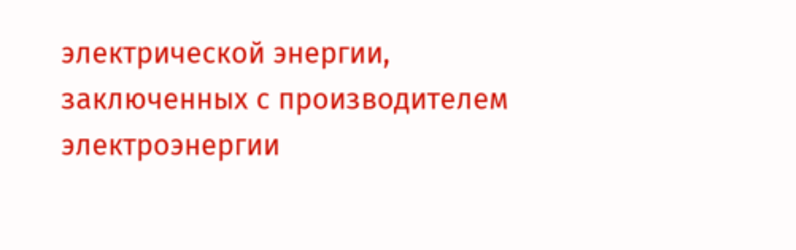электрической энергии, заключенных с производителем электроэнергии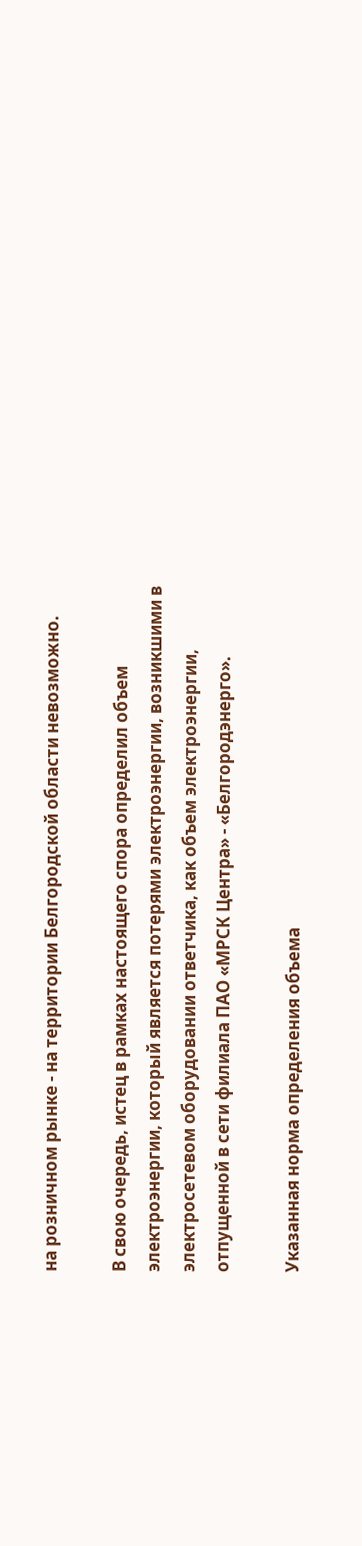на розничном рынке - на территории Белгородской области невозможно.

В свою очередь, истец в рамках настоящего спора определил объем электроэнергии, который является потерями электроэнергии, возникшими в электросетевом оборудовании ответчика, как объем электроэнергии, отпущенной в сети филиала ПАО «МРСК Центра» - «Белгородэнерго».

Указанная норма определения объема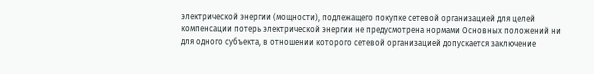электрической энергии (мощности), подлежащего покупке сетевой организацией для целей компенсации потерь электрической энергии не предусмотрена нормами Основных положений ни для одного субъекта, в отношении которого сетевой организацией допускается заключение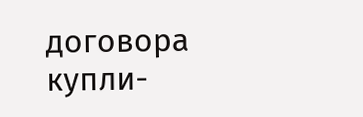договора купли-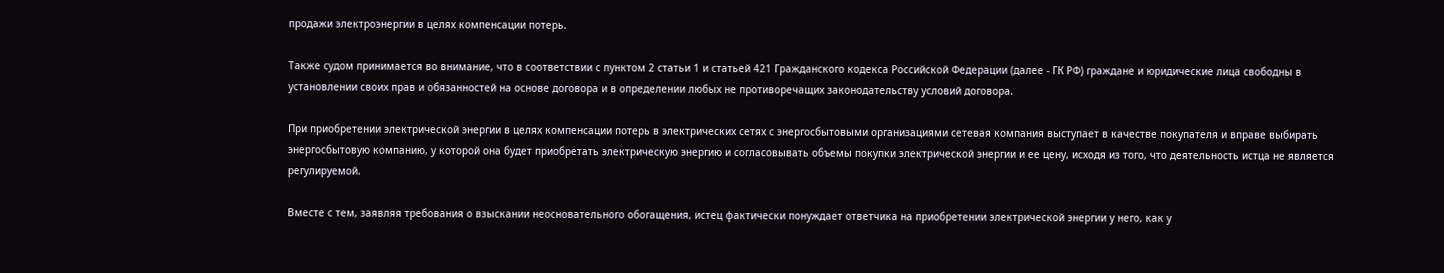продажи электроэнергии в целях компенсации потерь.

Также судом принимается во внимание, что в соответствии с пунктом 2 статьи 1 и статьей 421 Гражданского кодекса Российской Федерации (далее - ГК РФ) граждане и юридические лица свободны в установлении своих прав и обязанностей на основе договора и в определении любых не противоречащих законодательству условий договора.

При приобретении электрической энергии в целях компенсации потерь в электрических сетях с энергосбытовыми организациями сетевая компания выступает в качестве покупателя и вправе выбирать энергосбытовую компанию, у которой она будет приобретать электрическую энергию и согласовывать объемы покупки электрической энергии и ее цену, исходя из того, что деятельность истца не является регулируемой.

Вместе с тем, заявляя требования о взыскании неосновательного обогащения, истец фактически понуждает ответчика на приобретении электрической энергии у него, как у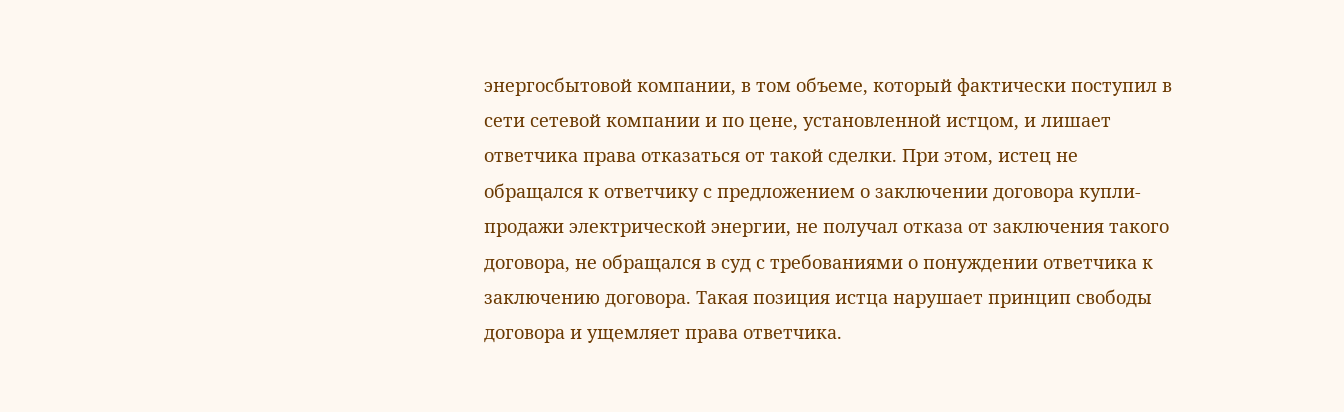энергосбытовой компании, в том объеме, который фактически поступил в сети сетевой компании и по цене, установленной истцом, и лишает ответчика права отказаться от такой сделки. При этом, истец не обращался к ответчику с предложением о заключении договора купли-продажи электрической энергии, не получал отказа от заключения такого договора, не обращался в суд с требованиями о понуждении ответчика к заключению договора. Такая позиция истца нарушает принцип свободы договора и ущемляет права ответчика.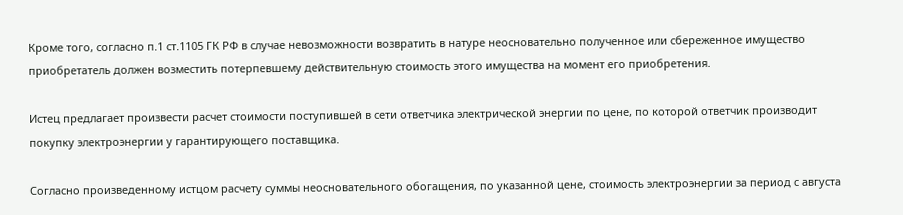Кроме того, согласно п.1 ст.1105 ГК РФ в случае невозможности возвратить в натуре неосновательно полученное или сбереженное имущество приобретатель должен возместить потерпевшему действительную стоимость этого имущества на момент его приобретения.

Истец предлагает произвести расчет стоимости поступившей в сети ответчика электрической энергии по цене, по которой ответчик производит покупку электроэнергии у гарантирующего поставщика.

Согласно произведенному истцом расчету суммы неосновательного обогащения, по указанной цене, стоимость электроэнергии за период с августа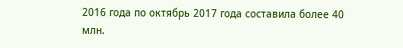2016 года по октябрь 2017 года составила более 40 млн.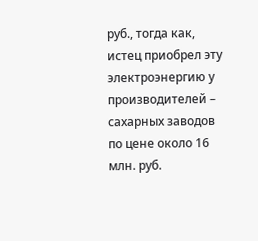руб., тогда как, истец приобрел эту электроэнергию у производителей – сахарных заводов по цене около 16 млн. руб.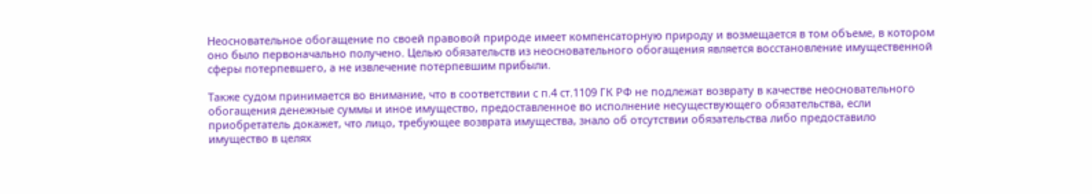Неосновательное обогащение по своей правовой природе имеет компенсаторную природу и возмещается в том объеме, в котором оно было первоначально получено. Целью обязательств из неосновательного обогащения является восстановление имущественной сферы потерпевшего, а не извлечение потерпевшим прибыли.

Также судом принимается во внимание, что в соответствии с п.4 ст.1109 ГК РФ не подлежат возврату в качестве неосновательного обогащения денежные суммы и иное имущество, предоставленное во исполнение несуществующего обязательства, если приобретатель докажет, что лицо, требующее возврата имущества, знало об отсутствии обязательства либо предоставило имущество в целях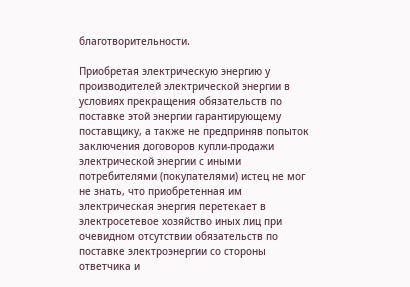благотворительности.

Приобретая электрическую энергию у производителей электрической энергии в условиях прекращения обязательств по поставке этой энергии гарантирующему поставщику, а также не предприняв попыток заключения договоров купли-продажи электрической энергии с иными потребителями (покупателями) истец не мог не знать, что приобретенная им электрическая энергия перетекает в электросетевое хозяйство иных лиц при очевидном отсутствии обязательств по поставке электроэнергии со стороны ответчика и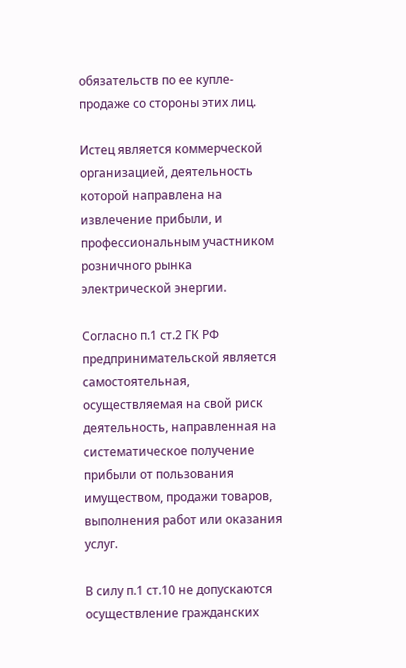обязательств по ее купле-продаже со стороны этих лиц.

Истец является коммерческой организацией, деятельность которой направлена на извлечение прибыли, и профессиональным участником розничного рынка электрической энергии.

Согласно п.1 ст.2 ГК РФ предпринимательской является самостоятельная, осуществляемая на свой риск деятельность, направленная на систематическое получение прибыли от пользования имуществом, продажи товаров, выполнения работ или оказания услуг.

В силу п.1 ст.10 не допускаются осуществление гражданских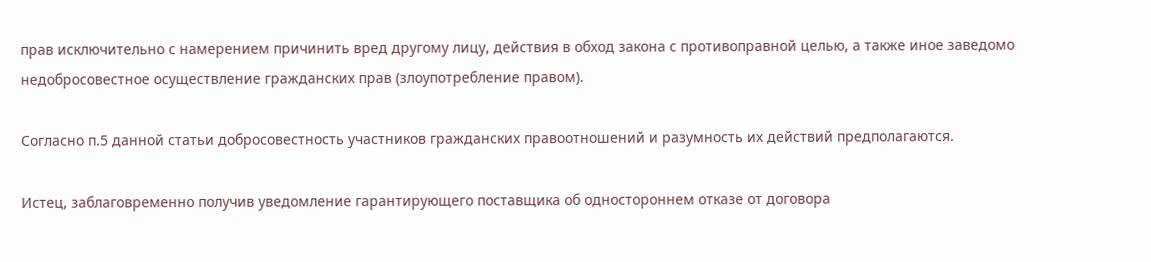прав исключительно с намерением причинить вред другому лицу, действия в обход закона с противоправной целью, а также иное заведомо недобросовестное осуществление гражданских прав (злоупотребление правом).

Согласно п.5 данной статьи добросовестность участников гражданских правоотношений и разумность их действий предполагаются.

Истец, заблаговременно получив уведомление гарантирующего поставщика об одностороннем отказе от договора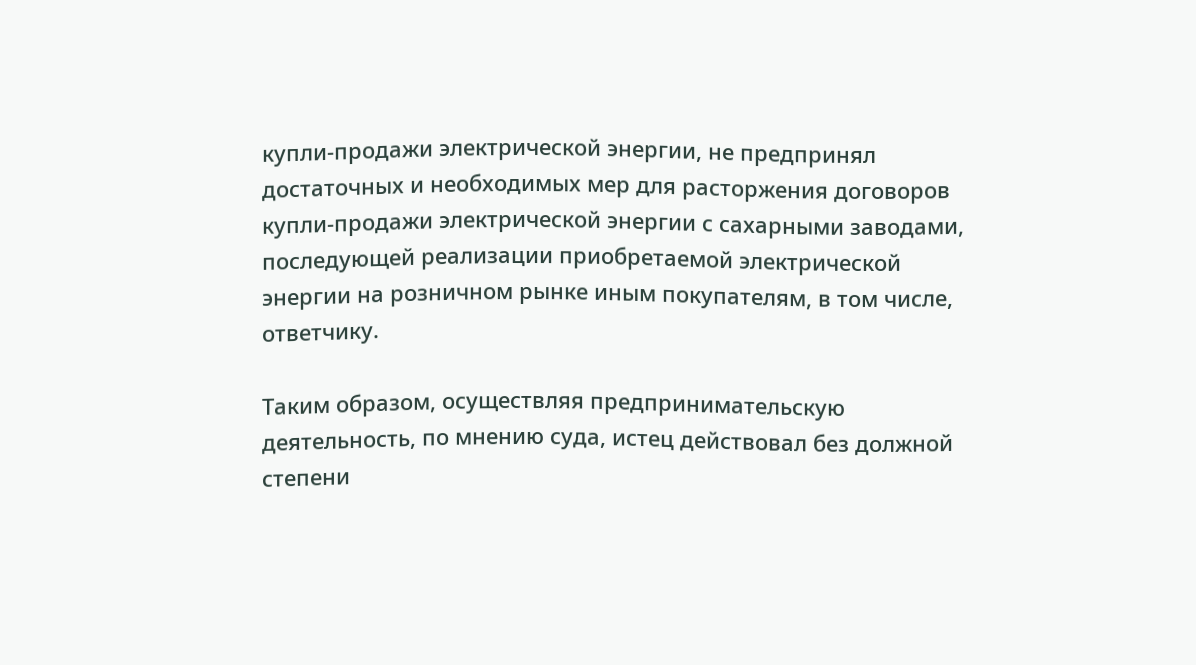купли-продажи электрической энергии, не предпринял достаточных и необходимых мер для расторжения договоров купли-продажи электрической энергии с сахарными заводами, последующей реализации приобретаемой электрической энергии на розничном рынке иным покупателям, в том числе, ответчику.

Таким образом, осуществляя предпринимательскую деятельность, по мнению суда, истец действовал без должной степени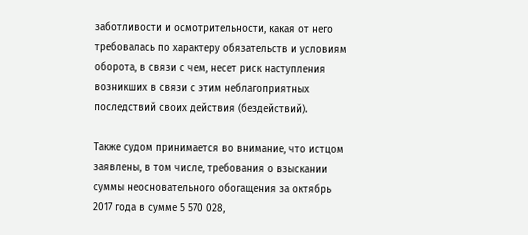заботливости и осмотрительности, какая от него требовалась по характеру обязательств и условиям оборота, в связи с чем, несет риск наступления возникших в связи с этим неблагоприятных последствий своих действия (бездействий).

Также судом принимается во внимание, что истцом заявлены, в том числе, требования о взыскании суммы неосновательного обогащения за октябрь 2017 года в сумме 5 570 028,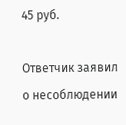45 руб.

Ответчик заявил о несоблюдении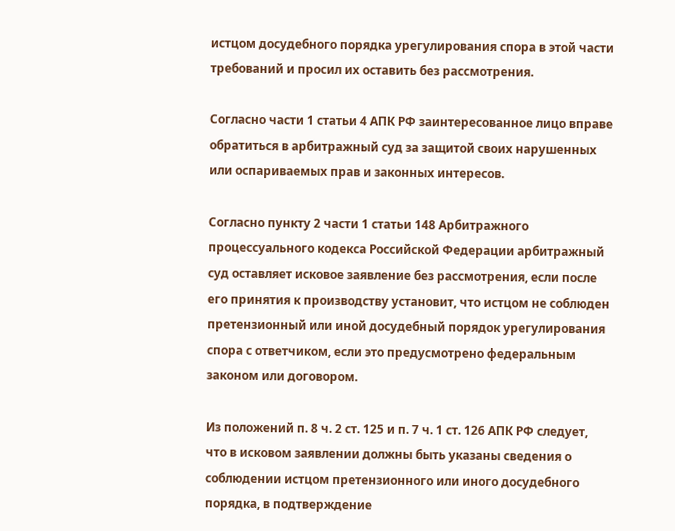истцом досудебного порядка урегулирования спора в этой части требований и просил их оставить без рассмотрения.

Согласно части 1 статьи 4 АПК РФ заинтересованное лицо вправе обратиться в арбитражный суд за защитой своих нарушенных или оспариваемых прав и законных интересов.

Согласно пункту 2 части 1 статьи 148 Арбитражного процессуального кодекса Российской Федерации арбитражный суд оставляет исковое заявление без рассмотрения, если после его принятия к производству установит, что истцом не соблюден претензионный или иной досудебный порядок урегулирования спора с ответчиком, если это предусмотрено федеральным законом или договором.

Из положений п. 8 ч. 2 ст. 125 и п. 7 ч. 1 ст. 126 АПК РФ следует, что в исковом заявлении должны быть указаны сведения о соблюдении истцом претензионного или иного досудебного порядка, в подтверждение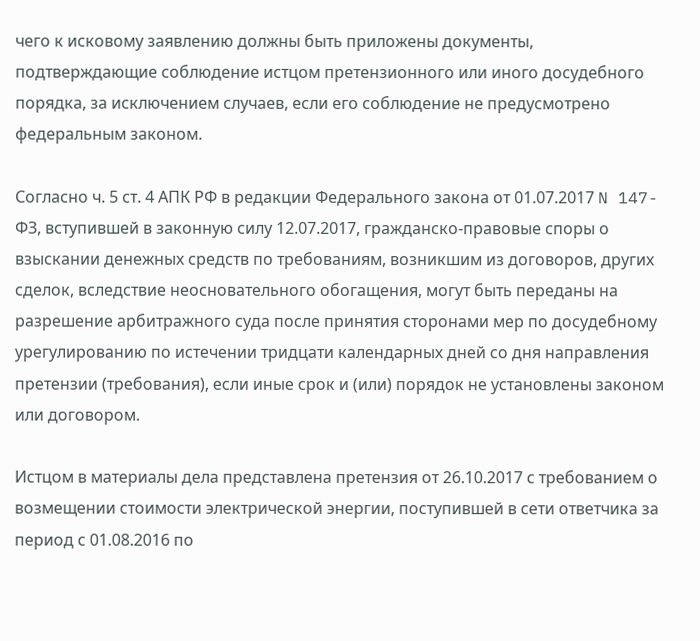чего к исковому заявлению должны быть приложены документы, подтверждающие соблюдение истцом претензионного или иного досудебного порядка, за исключением случаев, если его соблюдение не предусмотрено федеральным законом.

Согласно ч. 5 ст. 4 АПК РФ в редакции Федерального закона от 01.07.2017 N 147- ФЗ, вступившей в законную силу 12.07.2017, гражданско-правовые споры о взыскании денежных средств по требованиям, возникшим из договоров, других сделок, вследствие неосновательного обогащения, могут быть переданы на разрешение арбитражного суда после принятия сторонами мер по досудебному урегулированию по истечении тридцати календарных дней со дня направления претензии (требования), если иные срок и (или) порядок не установлены законом или договором.

Истцом в материалы дела представлена претензия от 26.10.2017 с требованием о возмещении стоимости электрической энергии, поступившей в сети ответчика за период с 01.08.2016 по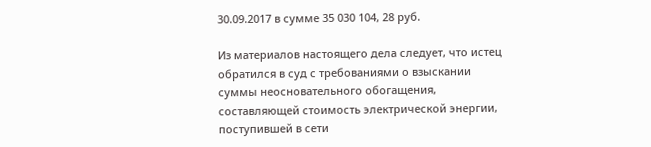30.09.2017 в сумме 35 030 104, 28 руб.

Из материалов настоящего дела следует, что истец обратился в суд с требованиями о взыскании суммы неосновательного обогащения, составляющей стоимость электрической энергии, поступившей в сети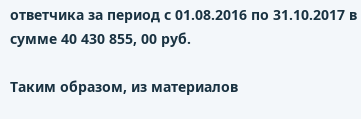ответчика за период с 01.08.2016 по 31.10.2017 в сумме 40 430 855, 00 руб.

Таким образом, из материалов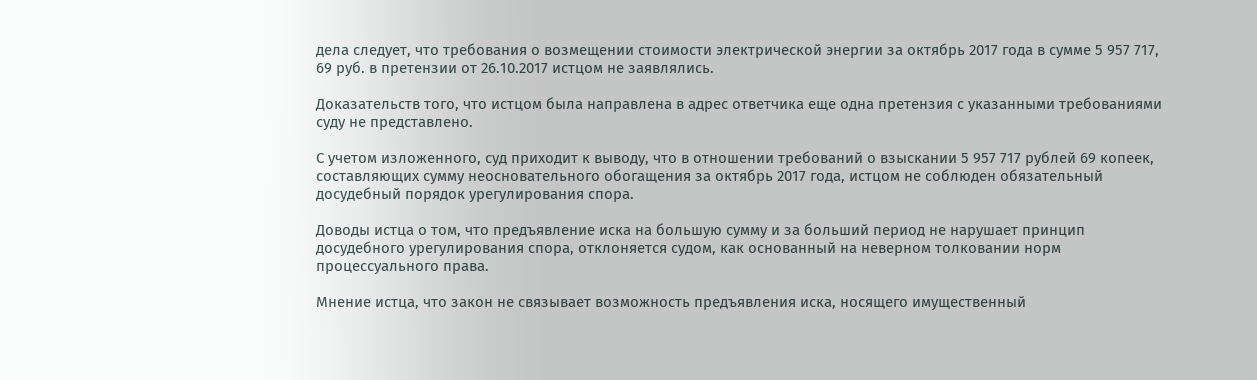дела следует, что требования о возмещении стоимости электрической энергии за октябрь 2017 года в сумме 5 957 717, 69 руб. в претензии от 26.10.2017 истцом не заявлялись.

Доказательств того, что истцом была направлена в адрес ответчика еще одна претензия с указанными требованиями суду не представлено.

С учетом изложенного, суд приходит к выводу, что в отношении требований о взыскании 5 957 717 рублей 69 копеек, составляющих сумму неосновательного обогащения за октябрь 2017 года, истцом не соблюден обязательный досудебный порядок урегулирования спора.

Доводы истца о том, что предъявление иска на большую сумму и за больший период не нарушает принцип досудебного урегулирования спора, отклоняется судом, как основанный на неверном толковании норм процессуального права.

Мнение истца, что закон не связывает возможность предъявления иска, носящего имущественный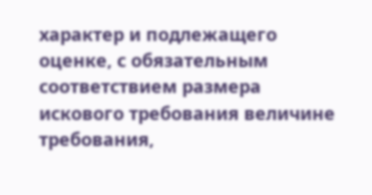характер и подлежащего оценке, с обязательным соответствием размера искового требования величине требования,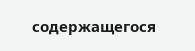содержащегося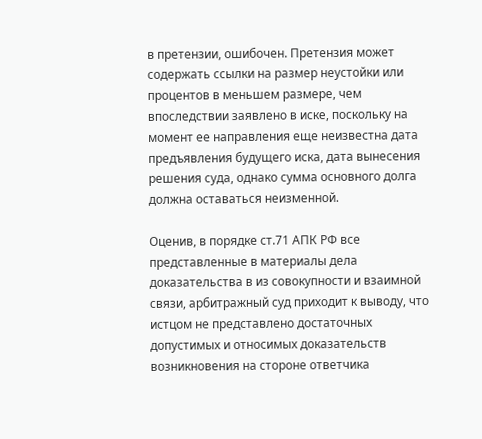в претензии, ошибочен. Претензия может содержать ссылки на размер неустойки или процентов в меньшем размере, чем впоследствии заявлено в иске, поскольку на момент ее направления еще неизвестна дата предъявления будущего иска, дата вынесения решения суда, однако сумма основного долга должна оставаться неизменной.

Оценив, в порядке ст.71 АПК РФ все представленные в материалы дела доказательства в из совокупности и взаимной связи, арбитражный суд приходит к выводу, что истцом не представлено достаточных допустимых и относимых доказательств возникновения на стороне ответчика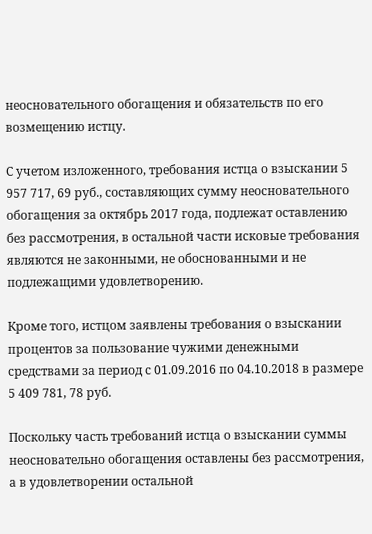неосновательного обогащения и обязательств по его возмещению истцу.

С учетом изложенного, требования истца о взыскании 5 957 717, 69 руб., составляющих сумму неосновательного обогащения за октябрь 2017 года, подлежат оставлению без рассмотрения, в остальной части исковые требования являются не законными, не обоснованными и не подлежащими удовлетворению.

Кроме того, истцом заявлены требования о взыскании процентов за пользование чужими денежными средствами за период с 01.09.2016 по 04.10.2018 в размере 5 409 781, 78 руб.

Поскольку часть требований истца о взыскании суммы неосновательно обогащения оставлены без рассмотрения, а в удовлетворении остальной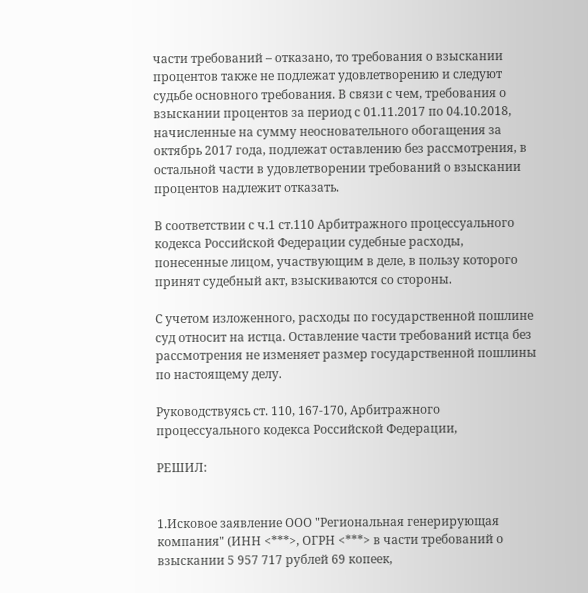части требований – отказано, то требования о взыскании процентов также не подлежат удовлетворению и следуют судьбе основного требования. В связи с чем, требования о взыскании процентов за период с 01.11.2017 по 04.10.2018, начисленные на сумму неосновательного обогащения за октябрь 2017 года, подлежат оставлению без рассмотрения, в остальной части в удовлетворении требований о взыскании процентов надлежит отказать.

В соответствии с ч.1 ст.110 Арбитражного процессуального кодекса Российской Федерации судебные расходы, понесенные лицом, участвующим в деле, в пользу которого принят судебный акт, взыскиваются со стороны.

С учетом изложенного, расходы по государственной пошлине суд относит на истца. Оставление части требований истца без рассмотрения не изменяет размер государственной пошлины по настоящему делу.

Руководствуясь ст. 110, 167-170, Арбитражного процессуального кодекса Российской Федерации,

РЕШИЛ:


1.Исковое заявление ООО "Региональная генерирующая компания" (ИНН <***>, ОГРН <***> в части требований о взыскании 5 957 717 рублей 69 копеек,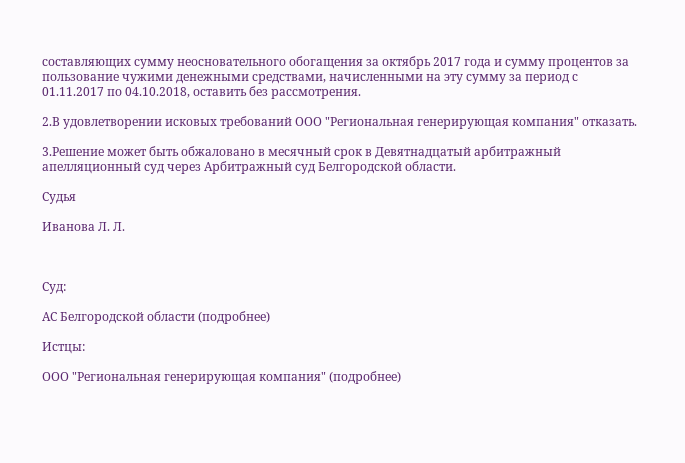составляющих сумму неосновательного обогащения за октябрь 2017 года и сумму процентов за пользование чужими денежными средствами, начисленными на эту сумму за период с 01.11.2017 по 04.10.2018, оставить без рассмотрения.

2.В удовлетворении исковых требований ООО "Региональная генерирующая компания" отказать.

3.Решение может быть обжаловано в месячный срок в Девятнадцатый арбитражный апелляционный суд через Арбитражный суд Белгородской области.

Судья

Иванова Л. Л.



Суд:

АС Белгородской области (подробнее)

Истцы:

ООО "Региональная генерирующая компания" (подробнее)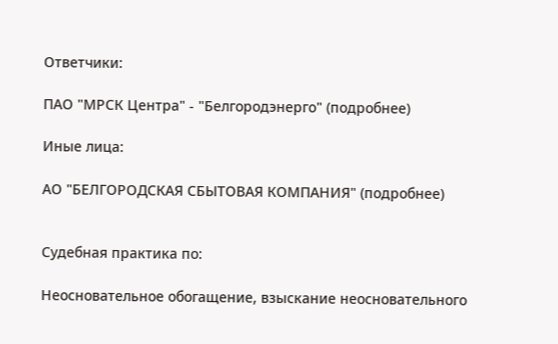Ответчики:

ПАО "МРСК Центра" - "Белгородэнерго" (подробнее)

Иные лица:

АО "БЕЛГОРОДСКАЯ СБЫТОВАЯ КОМПАНИЯ" (подробнее)


Судебная практика по:

Неосновательное обогащение, взыскание неосновательного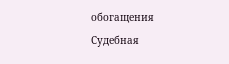обогащения
Судебная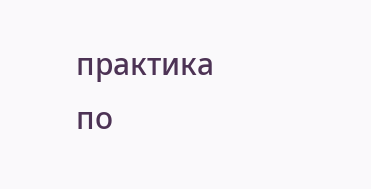практика по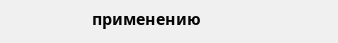применению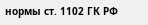нормы ст. 1102 ГК РФ